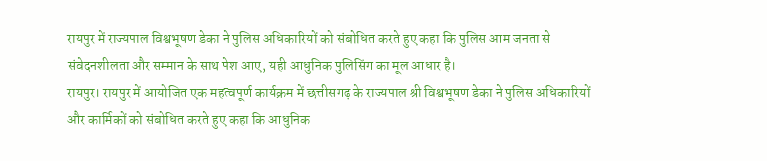रायपुर में राज्यपाल विश्वभूषण डेका ने पुलिस अधिकारियों को संबोधित करते हुए कहा कि पुलिस आम जनता से संवेदनशीलता और सम्मान के साथ पेश आए, यही आधुनिक पुलिसिंग का मूल आधार है।
रायपुर। रायपुर में आयोजित एक महत्वपूर्ण कार्यक्रम में छत्तीसगढ़ के राज्यपाल श्री विश्वभूषण डेका ने पुलिस अधिकारियों और कार्मिकों को संबोधित करते हुए कहा कि आधुनिक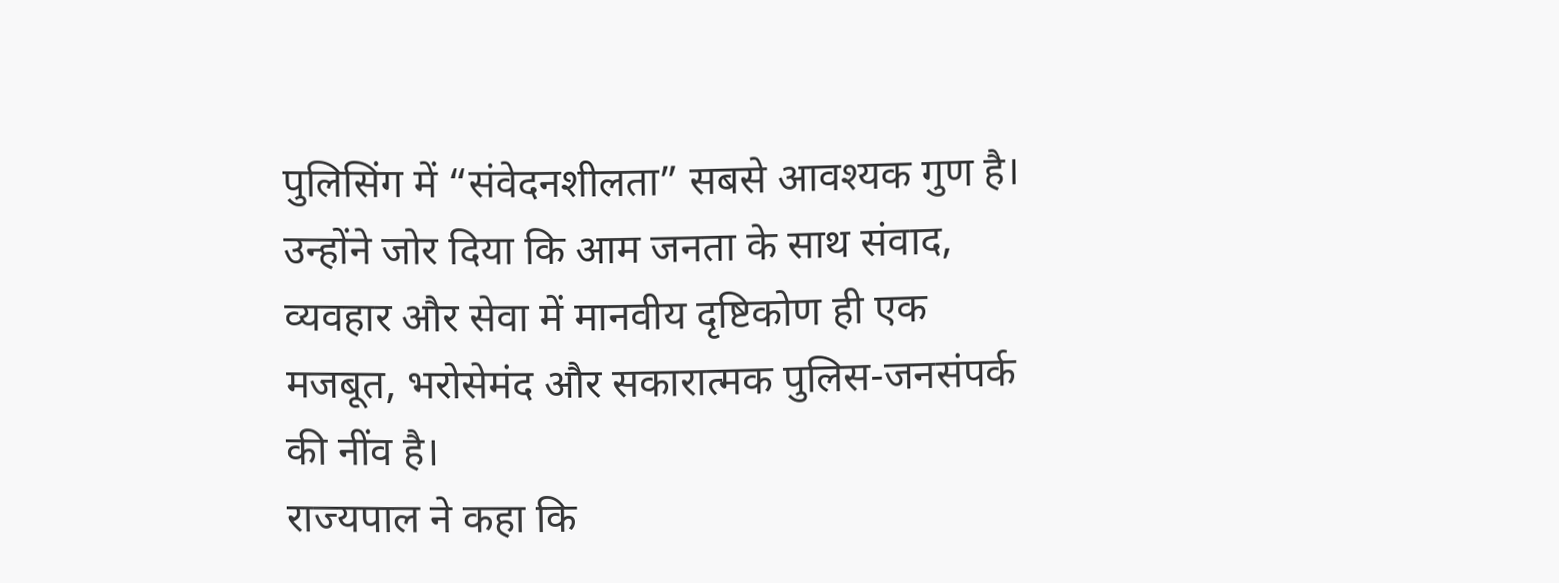पुलिसिंग में “संवेदनशीलता” सबसे आवश्यक गुण है। उन्होंने जोर दिया कि आम जनता के साथ संवाद, व्यवहार और सेवा में मानवीय दृष्टिकोण ही एक मजबूत, भरोसेमंद और सकारात्मक पुलिस-जनसंपर्क की नींव है।
राज्यपाल ने कहा कि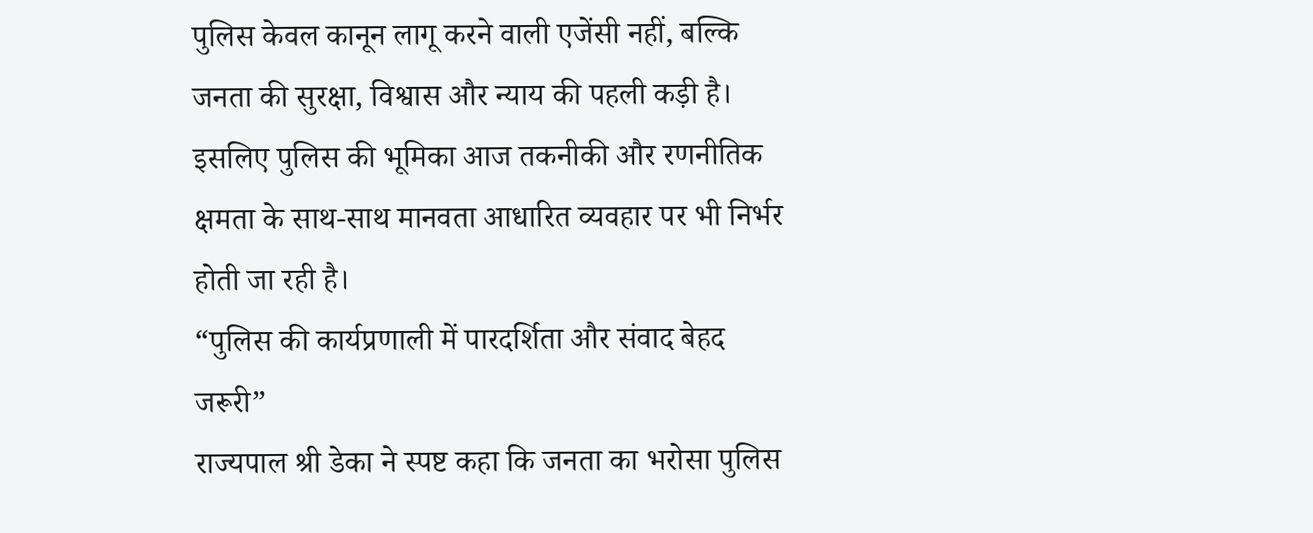पुलिस केवल कानून लागू करने वाली एजेंसी नहीं, बल्कि जनता की सुरक्षा, विश्वास और न्याय की पहली कड़ी है। इसलिए पुलिस की भूमिका आज तकनीकी और रणनीतिक क्षमता के साथ-साथ मानवता आधारित व्यवहार पर भी निर्भर होती जा रही है।
“पुलिस की कार्यप्रणाली में पारदर्शिता और संवाद बेहद जरूरी”
राज्यपाल श्री डेका ने स्पष्ट कहा कि जनता का भरोसा पुलिस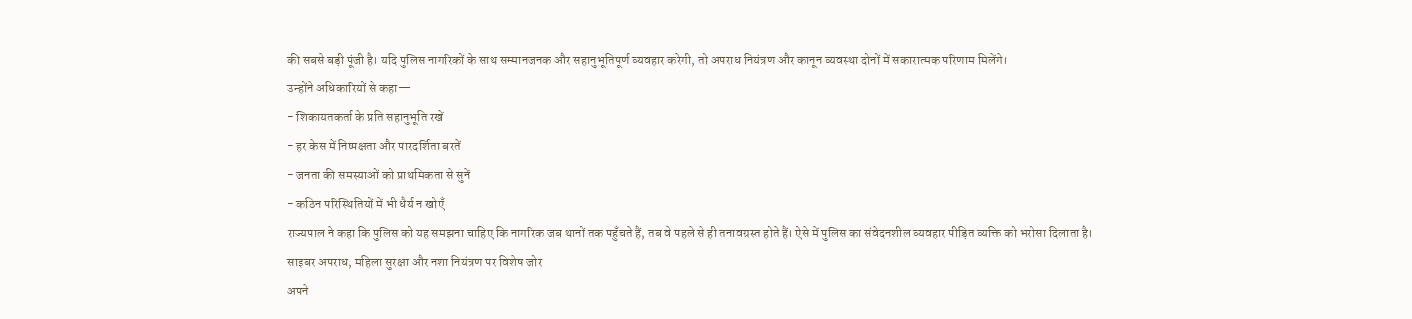की सबसे बड़ी पूंजी है। यदि पुलिस नागरिकों के साथ सम्मानजनक और सहानुभूतिपूर्ण व्यवहार करेगी, तो अपराध नियंत्रण और कानून व्यवस्था दोनों में सकारात्मक परिणाम मिलेंगे।
उन्होंने अधिकारियों से कहा—
- शिकायतकर्ता के प्रति सहानुभूति रखें
- हर केस में निष्पक्षता और पारदर्शिता बरतें
- जनता की समस्याओं को प्राथमिकता से सुनें
- कठिन परिस्थितियों में भी धैर्य न खोएँ
राज्यपाल ने कहा कि पुलिस को यह समझना चाहिए कि नागरिक जब थानों तक पहुँचते हैं, तब वे पहले से ही तनावग्रस्त होते हैं। ऐसे में पुलिस का संवेदनशील व्यवहार पीड़ित व्यक्ति को भरोसा दिलाता है।
साइबर अपराध, महिला सुरक्षा और नशा नियंत्रण पर विशेष जोर
अपने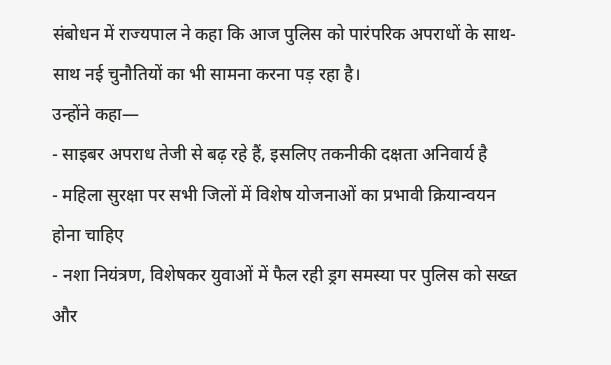संबोधन में राज्यपाल ने कहा कि आज पुलिस को पारंपरिक अपराधों के साथ-साथ नई चुनौतियों का भी सामना करना पड़ रहा है।
उन्होंने कहा—
- साइबर अपराध तेजी से बढ़ रहे हैं, इसलिए तकनीकी दक्षता अनिवार्य है
- महिला सुरक्षा पर सभी जिलों में विशेष योजनाओं का प्रभावी क्रियान्वयन होना चाहिए
- नशा नियंत्रण, विशेषकर युवाओं में फैल रही ड्रग समस्या पर पुलिस को सख्त और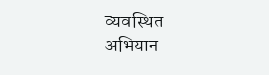व्यवस्थित अभियान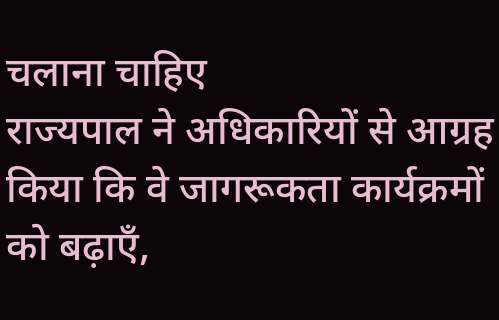चलाना चाहिए
राज्यपाल ने अधिकारियों से आग्रह किया कि वे जागरूकता कार्यक्रमों को बढ़ाएँ,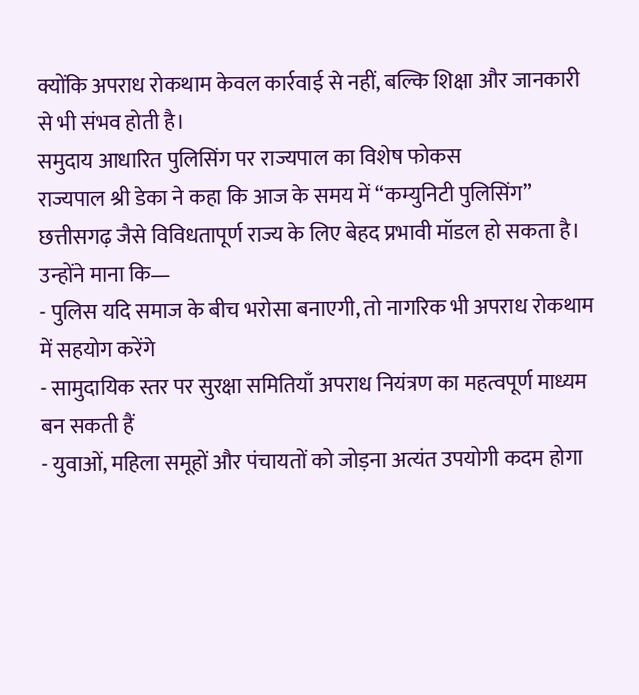क्योंकि अपराध रोकथाम केवल कार्रवाई से नहीं, बल्कि शिक्षा और जानकारी से भी संभव होती है।
समुदाय आधारित पुलिसिंग पर राज्यपाल का विशेष फोकस
राज्यपाल श्री डेका ने कहा कि आज के समय में “कम्युनिटी पुलिसिंग” छत्तीसगढ़ जैसे विविधतापूर्ण राज्य के लिए बेहद प्रभावी मॉडल हो सकता है।
उन्होंने माना कि—
- पुलिस यदि समाज के बीच भरोसा बनाएगी, तो नागरिक भी अपराध रोकथाम में सहयोग करेंगे
- सामुदायिक स्तर पर सुरक्षा समितियाँ अपराध नियंत्रण का महत्वपूर्ण माध्यम बन सकती हैं
- युवाओं, महिला समूहों और पंचायतों को जोड़ना अत्यंत उपयोगी कदम होगा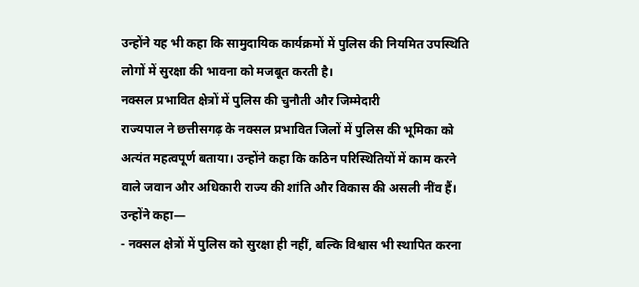उन्होंने यह भी कहा कि सामुदायिक कार्यक्रमों में पुलिस की नियमित उपस्थिति लोगों में सुरक्षा की भावना को मजबूत करती है।
नक्सल प्रभावित क्षेत्रों में पुलिस की चुनौती और जिम्मेदारी
राज्यपाल ने छत्तीसगढ़ के नक्सल प्रभावित जिलों में पुलिस की भूमिका को अत्यंत महत्वपूर्ण बताया। उन्होंने कहा कि कठिन परिस्थितियों में काम करने वाले जवान और अधिकारी राज्य की शांति और विकास की असली नींव हैं।
उन्होंने कहा—
- नक्सल क्षेत्रों में पुलिस को सुरक्षा ही नहीं, बल्कि विश्वास भी स्थापित करना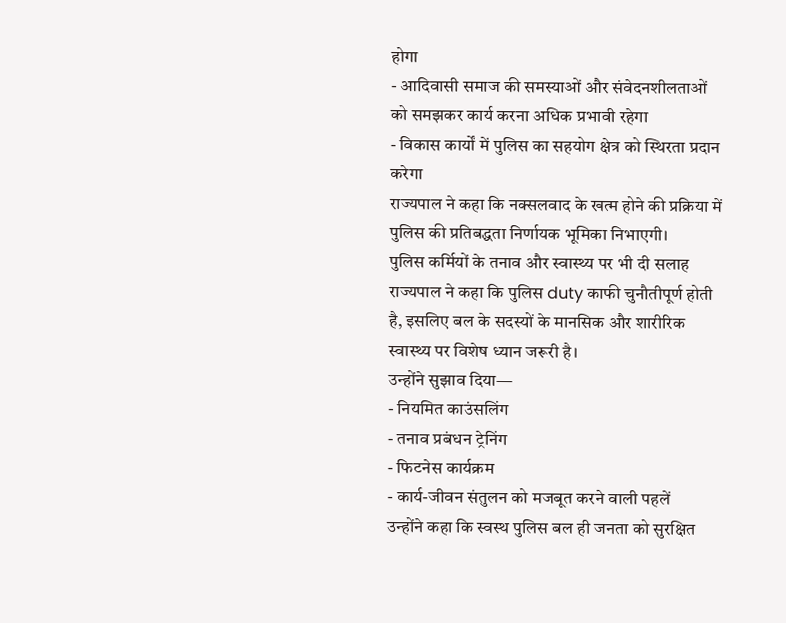होगा
- आदिवासी समाज की समस्याओं और संवेदनशीलताओं को समझकर कार्य करना अधिक प्रभावी रहेगा
- विकास कार्यों में पुलिस का सहयोग क्षेत्र को स्थिरता प्रदान करेगा
राज्यपाल ने कहा कि नक्सलवाद के खत्म होने की प्रक्रिया में पुलिस की प्रतिबद्धता निर्णायक भूमिका निभाएगी।
पुलिस कर्मियों के तनाव और स्वास्थ्य पर भी दी सलाह
राज्यपाल ने कहा कि पुलिस duty काफी चुनौतीपूर्ण होती है, इसलिए बल के सदस्यों के मानसिक और शारीरिक स्वास्थ्य पर विशेष ध्यान जरूरी है।
उन्होंने सुझाव दिया—
- नियमित काउंसलिंग
- तनाव प्रबंधन ट्रेनिंग
- फिटनेस कार्यक्रम
- कार्य-जीवन संतुलन को मजबूत करने वाली पहलें
उन्होंने कहा कि स्वस्थ पुलिस बल ही जनता को सुरक्षित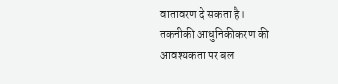वातावरण दे सकता है।
तकनीकी आधुनिकीकरण की आवश्यकता पर बल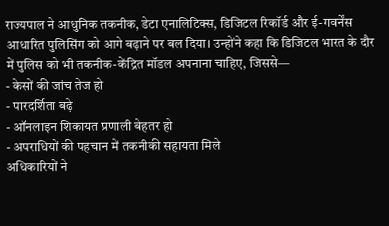राज्यपाल ने आधुनिक तकनीक, डेटा एनालिटिक्स, डिजिटल रिकॉर्ड और ई-गवर्नेंस आधारित पुलिसिंग को आगे बढ़ाने पर बल दिया। उन्होंने कहा कि डिजिटल भारत के दौर में पुलिस को भी तकनीक-केंद्रित मॉडल अपनाना चाहिए, जिससे—
- केसों की जांच तेज हो
- पारदर्शिता बढ़े
- ऑनलाइन शिकायत प्रणाली बेहतर हो
- अपराधियों की पहचान में तकनीकी सहायता मिले
अधिकारियों ने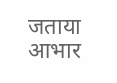जताया आभार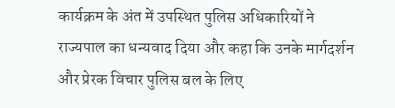कार्यक्रम के अंत में उपस्थित पुलिस अधिकारियों ने राज्यपाल का धन्यवाद दिया और कहा कि उनके मार्गदर्शन और प्रेरक विचार पुलिस बल के लिए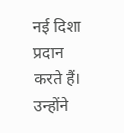नई दिशा प्रदान करते हैं। उन्होंने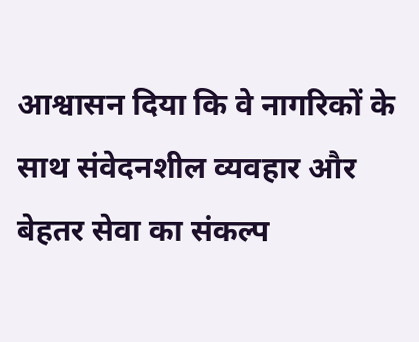आश्वासन दिया कि वे नागरिकों के साथ संवेदनशील व्यवहार और बेहतर सेवा का संकल्प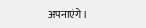अपनाएंगे।